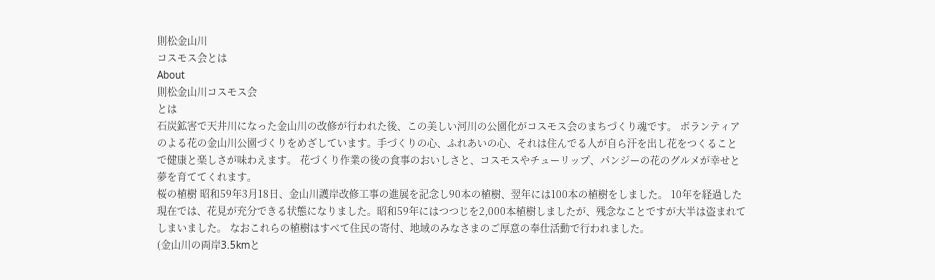則松金山川
コスモス会とは
About
則松金山川コスモス会
とは
石炭鉱害で天井川になった金山川の改修が行われた後、この美しい河川の公園化がコスモス会のまちづくり魂です。 ボランティアのよる花の金山川公園づくりをめざしています。手づくりの心、ふれあいの心、それは住んでる人が自ら汗を出し花をつくることで健康と楽しさが味わえます。 花づくり作業の後の食事のおいしさと、コスモスやチューリップ、パンジーの花のグルメが幸せと夢を育ててくれます。
桜の植樹 昭和59年3月18日、金山川護岸改修工事の進展を記念し90本の植樹、翌年には100本の植樹をしました。 10年を経過した現在では、花見が充分できる状態になりました。昭和59年にはつつじを2,000本植樹しましたが、残念なことですが大半は盗まれてしまいました。 なおこれらの植樹はすべて住民の寄付、地域のみなさまのご厚意の奉仕活動で行われました。
(金山川の両岸3.5kmと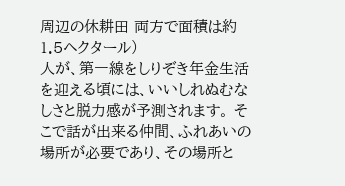周辺の休耕田 両方で面積は約1.5ヘクタール)
人が、第一線をしりぞき年金生活を迎える頃には、いいしれぬむなしさと脱力感が予測されます。 そこで話が出来る仲間、ふれあいの場所が必要であり、その場所と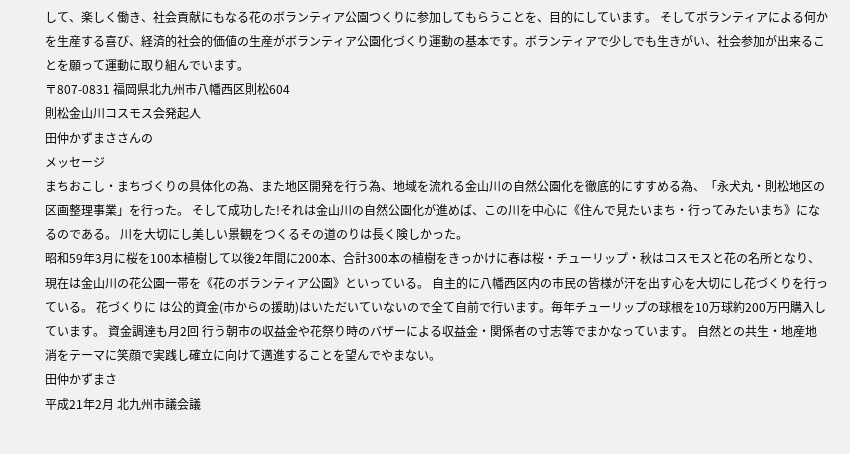して、楽しく働き、社会貢献にもなる花のボランティア公園つくりに参加してもらうことを、目的にしています。 そしてボランティアによる何かを生産する喜び、経済的社会的価値の生産がボランティア公園化づくり運動の基本です。ボランティアで少しでも生きがい、社会参加が出来ることを願って運動に取り組んでいます。
〒807-0831 福岡県北九州市八幡西区則松604
則松金山川コスモス会発起人
田仲かずまささんの
メッセージ
まちおこし・まちづくりの具体化の為、また地区開発を行う為、地域を流れる金山川の自然公園化を徹底的にすすめる為、「永犬丸・則松地区の区画整理事業」を行った。 そして成功した!それは金山川の自然公園化が進めば、この川を中心に《住んで見たいまち・行ってみたいまち》になるのである。 川を大切にし美しい景観をつくるその道のりは長く険しかった。
昭和59年3月に桜を100本植樹して以後2年間に200本、合計300本の植樹をきっかけに春は桜・チューリップ・秋はコスモスと花の名所となり、現在は金山川の花公園一帯を《花のボランティア公園》といっている。 自主的に八幡西区内の市民の皆様が汗を出す心を大切にし花づくりを行っている。 花づくりに は公的資金(市からの援助)はいただいていないので全て自前で行います。毎年チューリップの球根を10万球約200万円購入しています。 資金調達も月2回 行う朝市の収益金や花祭り時のバザーによる収益金・関係者の寸志等でまかなっています。 自然との共生・地産地消をテーマに笑顔で実践し確立に向けて邁進することを望んでやまない。
田仲かずまさ
平成21年2月 北九州市議会議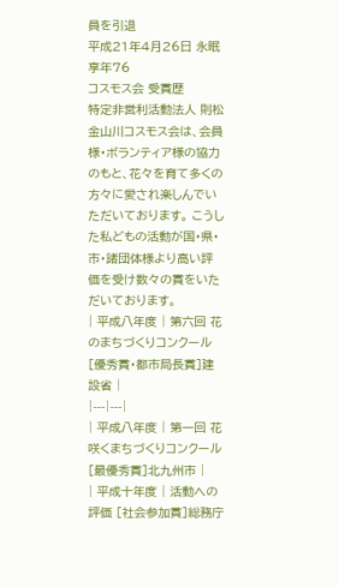員を引退
平成21年4月26日 永眠 享年76
コスモス会 受賞歴
特定非営利活動法人 則松金山川コスモス会は、会員様・ボランティア様の協力のもと、花々を育て多くの方々に愛され楽しんでいただいております。 こうした私どもの活動が国・県・市・諸団体様より高い評価を受け数々の賞をいただいております。
| 平成八年度 | 第六回 花のまちづくりコンクール [優秀賞・都市局長賞]建設省 |
|---|---|
| 平成八年度 | 第一回 花咲くまちづくりコンクール [最優秀賞]北九州市 |
| 平成十年度 | 活動への評価 [社会参加賞]総務庁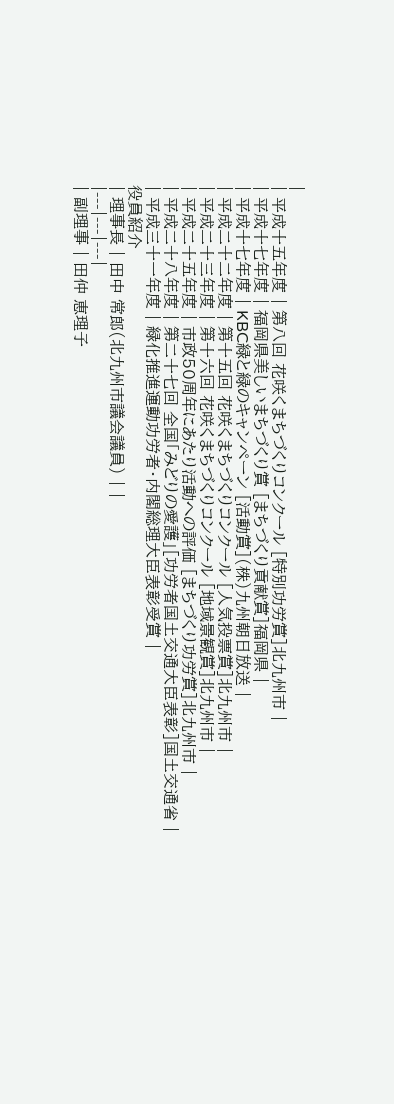|
| 平成十五年度 | 第八回 花咲くまちづくりコンクール [特別功労賞]北九州市 |
| 平成十七年度 | 福岡県美しいまちづくり賞 [まちづくり貢献賞]福岡県 |
| 平成十七年度 | KBC緑と緑のキャンペーン [活動賞](株)九州朝日放送 |
| 平成二十二年度 | 第十五回 花咲くまちづくりコンクール [人気投票賞]北九州市 |
| 平成二十三年度 | 第十六回 花咲くまちづくりコンクール [地域景観賞]北九州市 |
| 平成二十五年度 | 市政50周年にあたり活動への評価 [まちづくり功労賞]北九州市 |
| 平成二十八年度 | 第二十七回 全国「みどりの愛護」[功労者国土交通大臣表彰]国土交通省 |
| 平成三十一年度 | 緑化推進運動功労者・内閣総理大臣表彰受賞 |
役員紹介
| 理事長 | 田中 常郎(北九州市議会議員) | |
|---|---|---|
| 副理事 | 田仲 恵理子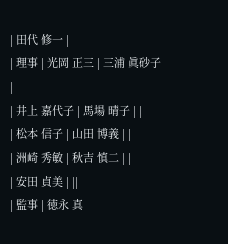| 田代 修一 |
| 理事 | 光岡 正三 | 三浦 眞砂子 |
| 井上 嘉代子 | 馬場 晴子 | |
| 松本 信子 | 山田 博義 | |
| 洲崎 秀敏 | 秋吉 慎二 | |
| 安田 貞美 | ||
| 監事 | 徳永 真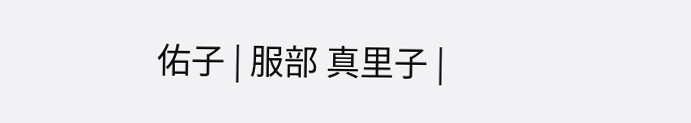佑子 | 服部 真里子 |